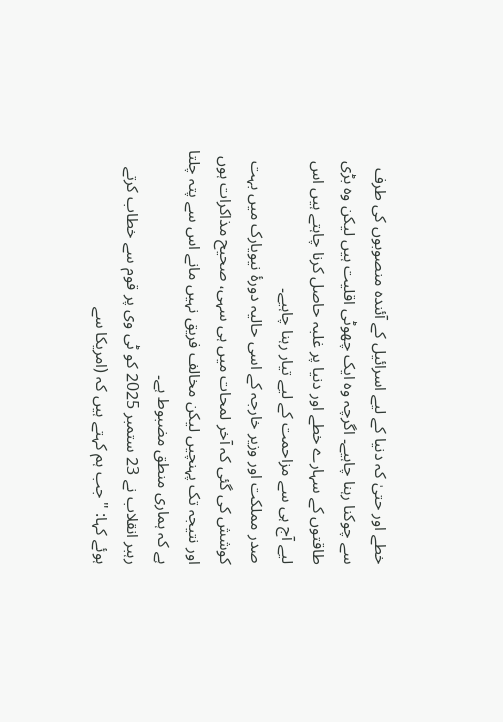خطے اور حتیٰ کہ دنیا کے لیے اسرائیل کے آئندہ منصوبوں کی طرف سے چوکنا رہنا چاہیے۔ اگرچہ وہ ایک چھوٹی اقلیت ہیں لیکن وہ بڑی طاقتوں کے سہارے خطے اور دنیا پر غلبہ حاصل کرنا چاہتے ہیں اس لیے آج ہی سے مزاحمت کے لیے تیار رہنا چاہیے۔
صدر مملکت اور وزیر خارجہ کے اسی حالیہ دورۂ نیویارک میں بہت کوشش کی گئی کہ آخر لمحات میں ہی سہی، صحیح مذاکرات ہوں اور نتیجہ تک پہنچیں لیکن مخالف فریق نہیں مانے اس سے پتہ چلتا ہے کہ ہماری منطق مضبوط ہے۔
رہبر انقلاب نے 23 ستمبر 2025 کو ٹی وی پر قوم سے خطاب کرتے ہوئے کہا: "جب ہم کہتے ہیں کہ (امریکا سے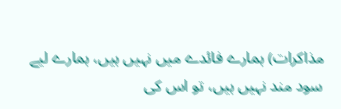مذاکرات) ہمارے فائدے میں نہیں ہیں، ہمارے لیے سود مند نہیں ہیں، تو اس کی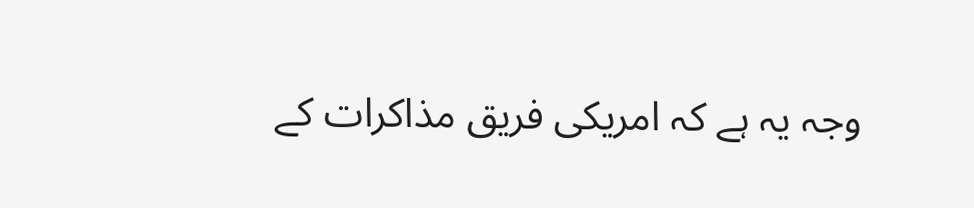وجہ یہ ہے کہ امریکی فریق مذاکرات کے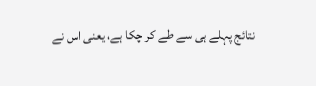نتائج پہلے ہی سے طے کر چکا ہے، یعنی اس نے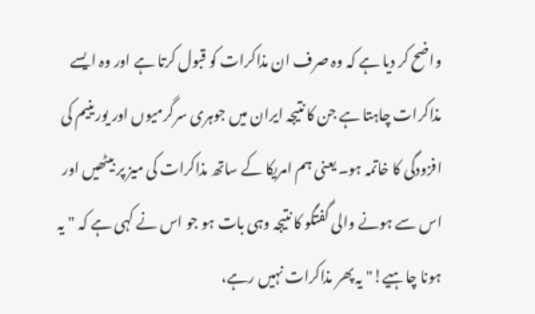واضح کر دیا ہے کہ وہ صرف ان مذاکرات کو قبول کرتا ہے اور وہ ایسے مذاکرات چاہتا ہے جن کا نتیجہ ایران میں جوہری سرگرمیوں اور یورینیم کی افزودگی کا خاتمہ ہو۔ یعنی ہم امریکا کے ساتھ مذاکرات کی میز پر بیٹھیں اور اس سے ہونے والی گفتگو کا نتیجہ وہی بات ہو جو اس نے کہی ہے کہ "یہ ہونا چاہیے!" یہ پھر مذاکرات نہیں رہے،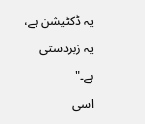یہ ڈکٹیشن ہے، یہ زبردستی ہے۔"
اسی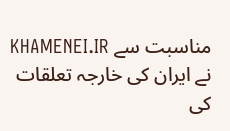مناسبت سے KHAMENEI.IR نے ایران کی خارجہ تعلقات کی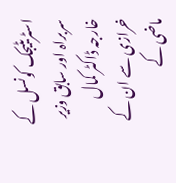اسٹریٹیجک کونسل کے سربراہ اور سابق وزیر خارجہ ڈاکٹر کمال خرازی سے ان کے ماضی کے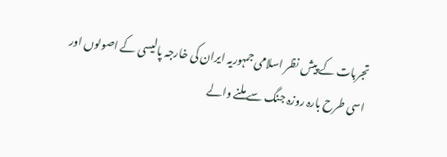تجربات کے پیش نظر اسلامی جمہوریہ ایران کی خارجہ پالیسی کے اصولوں اور اسی طرح بارہ روزہ جنگ سے ملنے والے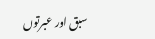سبق اور عبرتوں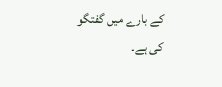کے بارے میں گفتگو کی ہے۔